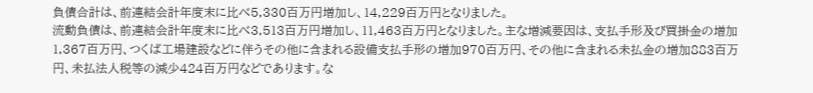負債合計は、前連結会計年度末に比べ5,330百万円増加し、14,229百万円となりました。
流動負債は、前連結会計年度末に比べ3,513百万円増加し、11,463百万円となりました。主な増減要因は、支払手形及び買掛金の増加1,367百万円、つくば工場建設などに伴うその他に含まれる設備支払手形の増加970百万円、その他に含まれる未払金の増加883百万円、未払法人税等の減少424百万円などであります。な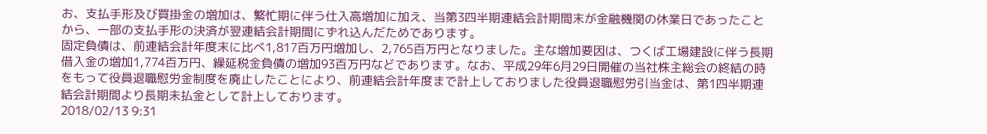お、支払手形及び買掛金の増加は、繁忙期に伴う仕入高増加に加え、当第3四半期連結会計期間末が金融機関の休業日であったことから、一部の支払手形の決済が翌連結会計期間にずれ込んだためであります。
固定負債は、前連結会計年度末に比べ1,817百万円増加し、2,765百万円となりました。主な増加要因は、つくば工場建設に伴う長期借入金の増加1,774百万円、繰延税金負債の増加93百万円などであります。なお、平成29年6月29日開催の当社株主総会の終結の時をもって役員退職慰労金制度を廃止したことにより、前連結会計年度まで計上しておりました役員退職慰労引当金は、第1四半期連結会計期間より長期未払金として計上しております。
2018/02/13 9:31